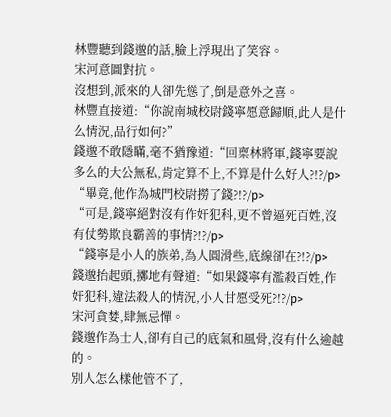林豐聽到錢邈的話,臉上浮現出了笑容。
宋河意圖對抗。
沒想到,派來的人卻先慫了,倒是意外之喜。
林豐直接道:“你說南城校尉錢寧愿意歸順,此人是什么情況,品行如何?”
錢邈不敢隱瞞,毫不猶豫道:“回稟林將軍,錢寧要說多么的大公無私,肯定算不上,不算是什么好人?!?/p>
“畢竟,他作為城門校尉撈了錢?!?/p>
“可是,錢寧絕對沒有作奸犯科,更不曾逼死百姓,沒有仗勢欺良霸善的事情?!?/p>
“錢寧是小人的族弟,為人圓滑些,底線卻在?!?/p>
錢邈抬起頭,擲地有聲道:“如果錢寧有濫殺百姓,作奸犯科,違法殺人的情況,小人甘愿受死?!?/p>
宋河貪婪,肆無忌憚。
錢邈作為士人,卻有自己的底氣和風骨,沒有什么逾越的。
別人怎么樣他管不了,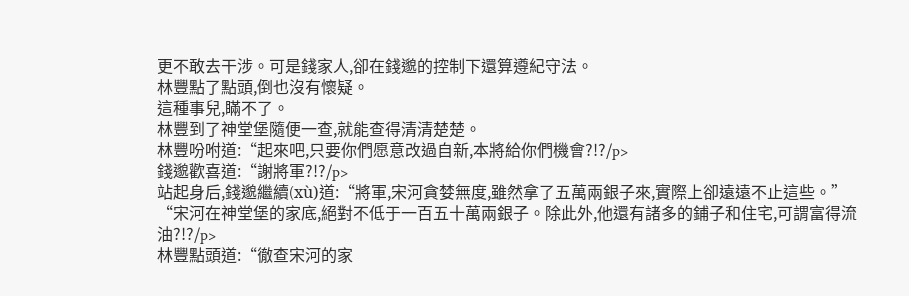更不敢去干涉。可是錢家人,卻在錢邈的控制下還算遵紀守法。
林豐點了點頭,倒也沒有懷疑。
這種事兒,瞞不了。
林豐到了神堂堡隨便一查,就能查得清清楚楚。
林豐吩咐道:“起來吧,只要你們愿意改過自新,本將給你們機會?!?/p>
錢邈歡喜道:“謝將軍?!?/p>
站起身后,錢邈繼續(xù)道:“將軍,宋河貪婪無度,雖然拿了五萬兩銀子來,實際上卻遠遠不止這些。”
“宋河在神堂堡的家底,絕對不低于一百五十萬兩銀子。除此外,他還有諸多的鋪子和住宅,可謂富得流油?!?/p>
林豐點頭道:“徹查宋河的家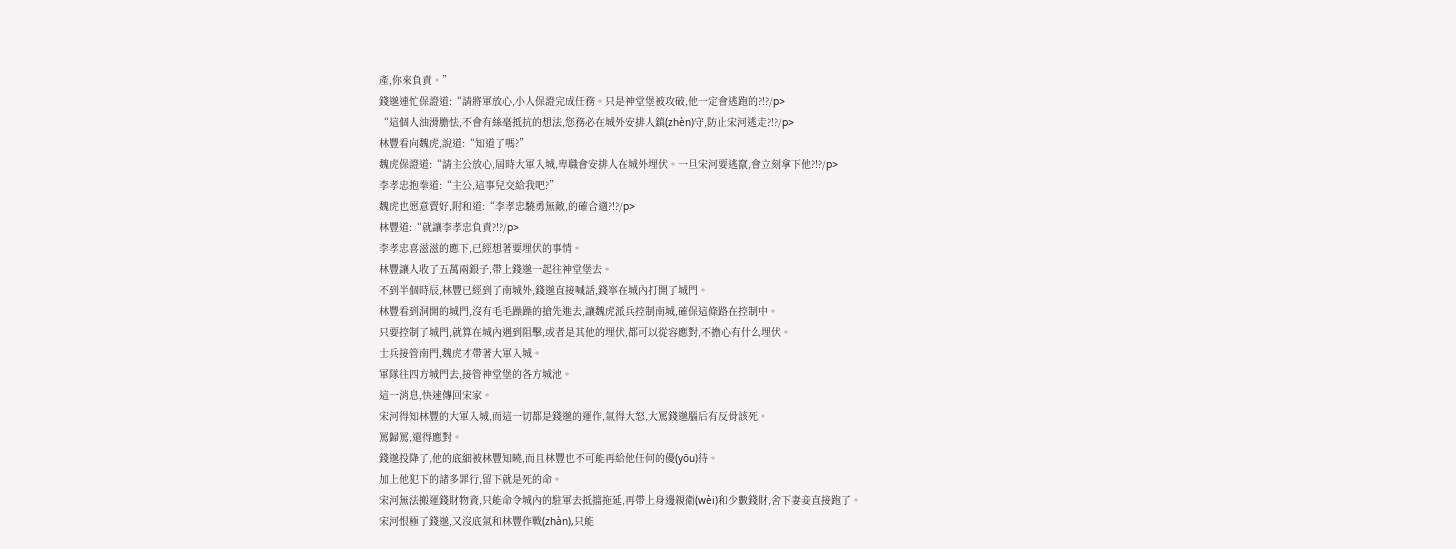產,你來負責。”
錢邈連忙保證道:“請將軍放心,小人保證完成任務。只是神堂堡被攻破,他一定會逃跑的?!?/p>
“這個人油滑膽怯,不會有絲毫抵抗的想法,您務必在城外安排人鎮(zhèn)守,防止宋河逃走?!?/p>
林豐看向魏虎,說道:“知道了嗎?”
魏虎保證道:“請主公放心,屆時大軍入城,卑職會安排人在城外埋伏。一旦宋河要逃竄,會立刻拿下他?!?/p>
李孝忠抱拳道:“主公,這事兒交給我吧?”
魏虎也愿意賣好,附和道:“李孝忠驍勇無敵,的確合適?!?/p>
林豐道:“就讓李孝忠負責?!?/p>
李孝忠喜滋滋的應下,已經想著要埋伏的事情。
林豐讓人收了五萬兩銀子,帶上錢邈一起往神堂堡去。
不到半個時辰,林豐已經到了南城外,錢邈直接喊話,錢寧在城內打開了城門。
林豐看到洞開的城門,沒有毛毛躁躁的搶先進去,讓魏虎派兵控制南城,確保這條路在控制中。
只要控制了城門,就算在城內遇到阻擊,或者是其他的埋伏,都可以從容應對,不擔心有什么埋伏。
士兵接管南門,魏虎才帶著大軍入城。
軍隊往四方城門去,接管神堂堡的各方城池。
這一消息,快速傳回宋家。
宋河得知林豐的大軍入城,而這一切都是錢邈的運作,氣得大怒,大罵錢邈腦后有反骨該死。
罵歸罵,還得應對。
錢邈投降了,他的底細被林豐知曉,而且林豐也不可能再給他任何的優(yōu)待。
加上他犯下的諸多罪行,留下就是死的命。
宋河無法搬運錢財物資,只能命令城內的駐軍去抵擋拖延,再帶上身邊親衛(wèi)和少數錢財,舍下妻妾直接跑了。
宋河恨極了錢邈,又沒底氣和林豐作戰(zhàn),只能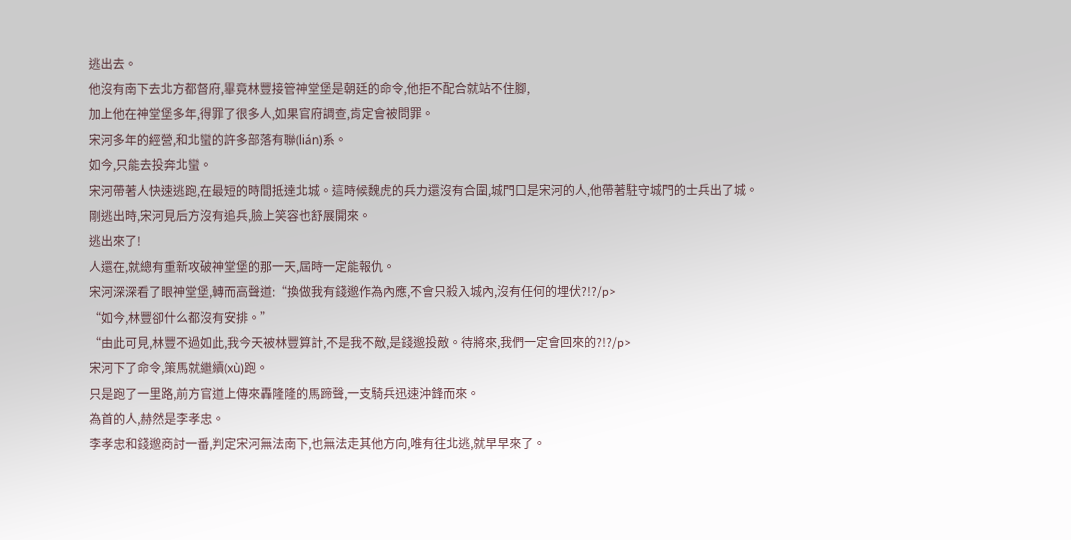逃出去。
他沒有南下去北方都督府,畢竟林豐接管神堂堡是朝廷的命令,他拒不配合就站不住腳,
加上他在神堂堡多年,得罪了很多人,如果官府調查,肯定會被問罪。
宋河多年的經營,和北蠻的許多部落有聯(lián)系。
如今,只能去投奔北蠻。
宋河帶著人快速逃跑,在最短的時間抵達北城。這時候魏虎的兵力還沒有合圍,城門口是宋河的人,他帶著駐守城門的士兵出了城。
剛逃出時,宋河見后方沒有追兵,臉上笑容也舒展開來。
逃出來了!
人還在,就總有重新攻破神堂堡的那一天,屆時一定能報仇。
宋河深深看了眼神堂堡,轉而高聲道:“換做我有錢邈作為內應,不會只殺入城內,沒有任何的埋伏?!?/p>
“如今,林豐卻什么都沒有安排。”
“由此可見,林豐不過如此,我今天被林豐算計,不是我不敵,是錢邈投敵。待將來,我們一定會回來的?!?/p>
宋河下了命令,策馬就繼續(xù)跑。
只是跑了一里路,前方官道上傳來轟隆隆的馬蹄聲,一支騎兵迅速沖鋒而來。
為首的人,赫然是李孝忠。
李孝忠和錢邈商討一番,判定宋河無法南下,也無法走其他方向,唯有往北逃,就早早來了。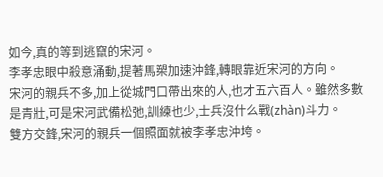如今,真的等到逃竄的宋河。
李孝忠眼中殺意涌動,提著馬槊加速沖鋒,轉眼靠近宋河的方向。
宋河的親兵不多,加上從城門口帶出來的人,也才五六百人。雖然多數是青壯,可是宋河武備松弛,訓練也少,士兵沒什么戰(zhàn)斗力。
雙方交鋒,宋河的親兵一個照面就被李孝忠沖垮。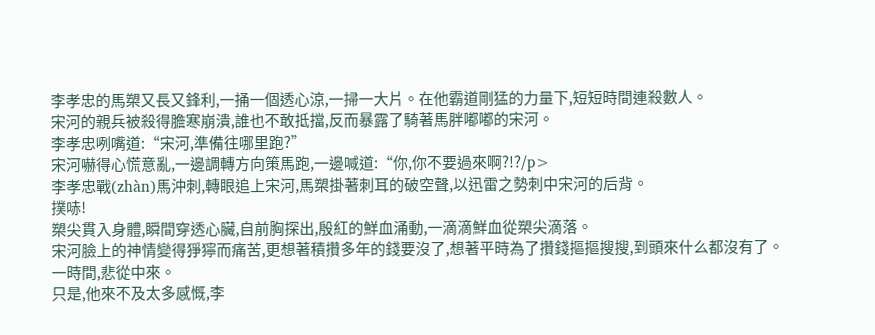李孝忠的馬槊又長又鋒利,一捅一個透心涼,一掃一大片。在他霸道剛猛的力量下,短短時間連殺數人。
宋河的親兵被殺得膽寒崩潰,誰也不敢抵擋,反而暴露了騎著馬胖嘟嘟的宋河。
李孝忠咧嘴道:“宋河,準備往哪里跑?”
宋河嚇得心慌意亂,一邊調轉方向策馬跑,一邊喊道:“你,你不要過來啊?!?/p>
李孝忠戰(zhàn)馬沖刺,轉眼追上宋河,馬槊掛著刺耳的破空聲,以迅雷之勢刺中宋河的后背。
撲哧!
槊尖貫入身體,瞬間穿透心臟,自前胸探出,殷紅的鮮血涌動,一滴滴鮮血從槊尖滴落。
宋河臉上的神情變得猙獰而痛苦,更想著積攢多年的錢要沒了,想著平時為了攢錢摳摳搜搜,到頭來什么都沒有了。
一時間,悲從中來。
只是,他來不及太多感慨,李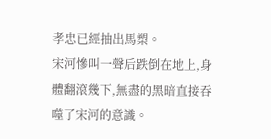孝忠已經抽出馬槊。
宋河慘叫一聲后跌倒在地上,身體翻滾幾下,無盡的黑暗直接吞噬了宋河的意識。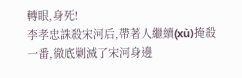轉眼,身死!
李孝忠誅殺宋河后,帶著人繼續(xù)掩殺一番,徹底剿滅了宋河身邊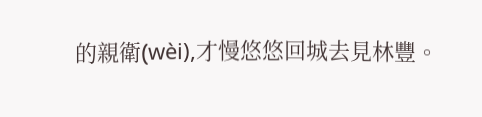的親衛(wèi),才慢悠悠回城去見林豐。